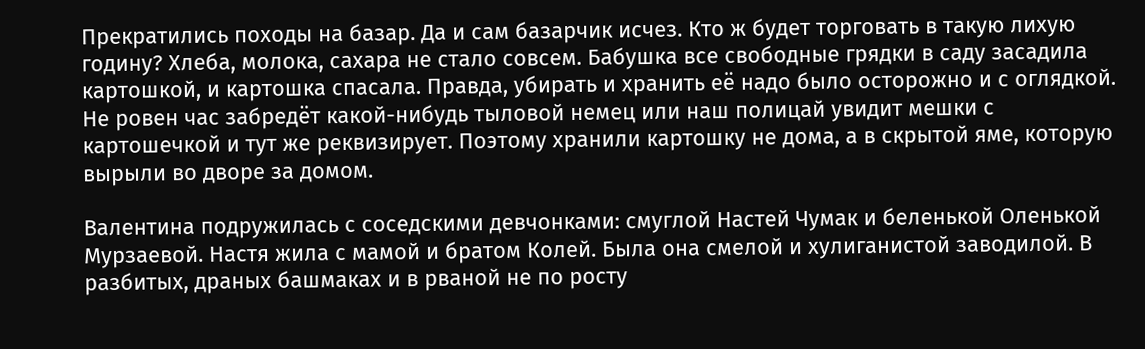Прекратились походы на базар. Да и сам базарчик исчез. Кто ж будет торговать в такую лихую годину? Хлеба, молока, сахара не стало совсем. Бабушка все свободные грядки в саду засадила картошкой, и картошка спасала. Правда, убирать и хранить её надо было осторожно и с оглядкой. Не ровен час забредёт какой-нибудь тыловой немец или наш полицай увидит мешки с картошечкой и тут же реквизирует. Поэтому хранили картошку не дома, а в cкрытой яме, которую вырыли во дворе за домом.

Валентина подружилась с соседскими девчонками: смуглой Настей Чумак и беленькой Оленькой Мурзаевой. Настя жила с мамой и братом Колей. Была она смелой и хулиганистой заводилой. В разбитых, драных башмаках и в рваной не по росту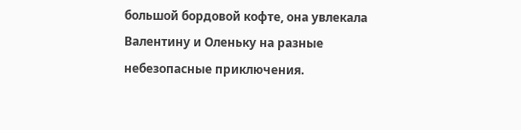большой бордовой кофте, она увлекала Валентину и Оленьку на разные небезопасные приключения.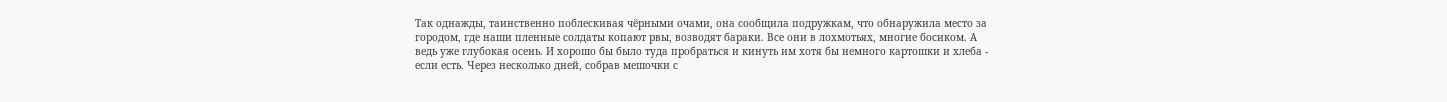Так однажды, таинственно поблескивая чёрными очами, она сообщила подружкам, что обнаружила место за городом, где наши пленные солдаты копают рвы, возводят бараки. Все они в лохмотьях, многие босиком. А ведь уже глубокая осень. И хорошо бы было туда пробраться и кинуть им хотя бы немного картошки и хлеба - если есть. Через несколько дней, собрав мешочки с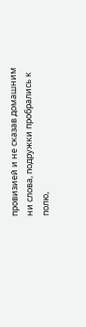провизией и не сказав домашним ни слова, подружки пробрались к полю,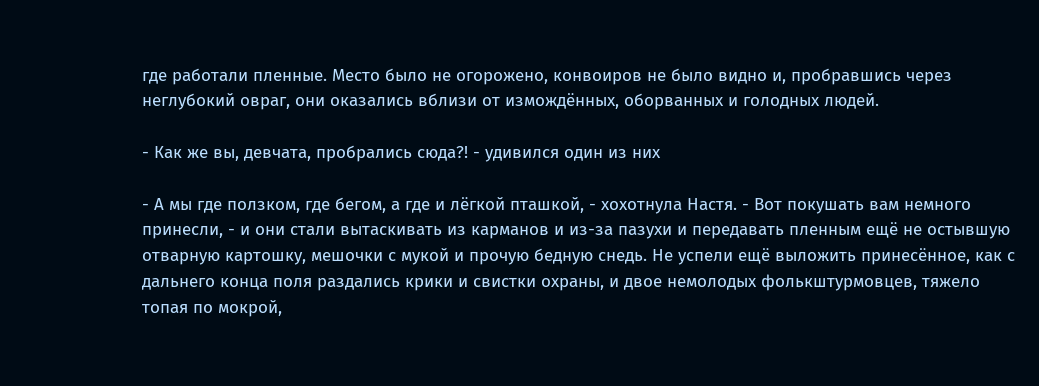где работали пленные. Место было не огорожено, конвоиров не было видно и, пробравшись через неглубокий овраг, они оказались вблизи от измождённых, оборванных и голодных людей.

- Как же вы, девчата, пробрались сюда?! - удивился один из них

- А мы где ползком, где бегом, а где и лёгкой пташкой, - хохотнула Настя. - Вот покушать вам немного принесли, - и они стали вытаскивать из карманов и из-за пазухи и передавать пленным ещё не остывшую отварную картошку, мешочки с мукой и прочую бедную снедь. Не успели ещё выложить принесённое, как с дальнего конца поля раздались крики и свистки охраны, и двое немолодых фолькштурмовцев, тяжело топая по мокрой,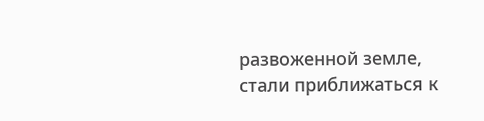развоженной земле, стали приближаться к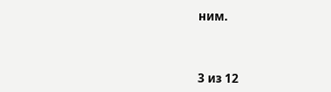ним.



3 из 12